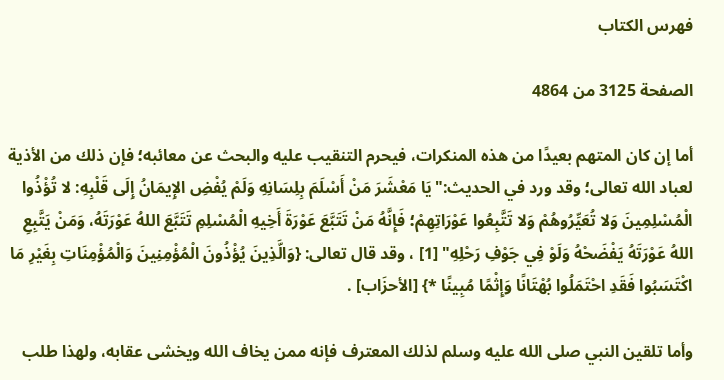فهرس الكتاب

الصفحة 3125 من 4864

أما إن كان المتهم بعيدًا من هذه المنكرات، فيحرم التنقيب عليه والبحث عن معائبه؛ فإن ذلك من الأذية لعباد الله تعالى؛ وقد ورد في الحديث:"يَا مَعْشَرَ مَنْ أَسْلَمَ بِلِسَانِهِ وَلَمْ يُفْضِ الإِيمَانُ إِلَى قَلْبِهِ: لا تُؤْذُوا الْمُسْلِمِينَ وَلا تُعَيِّرُوهُمْ وَلا تَتَّبِعُوا عَوْرَاتِهِمْ؛ فَإِنَّهُ مَنْ تَتَبَّعَ عَوْرَةَ أَخِيهِ الْمُسْلِمِ تَتَبَّعَ اللهُ عَوْرَتَهُ، وَمَنْ يَتَّبِعِ اللهُ عَوْرَتَهُ يَفْضَحْهُ وَلَوْ فِي جَوْفِ رَحْلِهِ" [1] ، وقد قال تعالى: {وَالَّذِينَ يُؤْذُونَ الْمُؤْمِنِينَ وَالْمُؤْمِنَاتِ بِغَيْرِ مَا اكْتَسَبُوا فَقَدِ احْتَمَلُوا بُهْتَانًا وَإِثْمًا مُبِينًا *} [الأحزَاب] .

وأما تلقين النبي صلى الله عليه وسلم لذلك المعترف فإنه ممن يخاف الله ويخشى عقابه، ولهذا طلب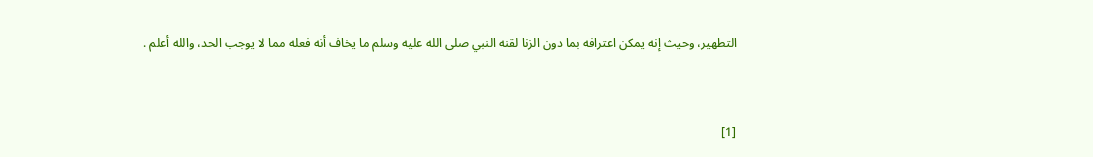التطهير، وحيث إنه يمكن اعترافه بما دون الزنا لقنه النبي صلى الله عليه وسلم ما يخاف أنه فعله مما لا يوجب الحد، والله أعلم .



[1]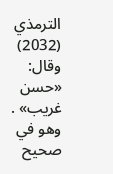الترمذي (2032) وقال: «حسن غريب» . وهو في صحيح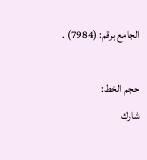الجامع برقم: (7984) .

حجم الخط:
شارك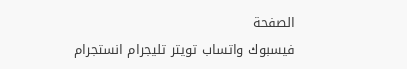الصفحة
فيسبوك واتساب تويتر تليجرام انستجرام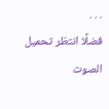. . .
فضلًا انتظر تحميل الصوت